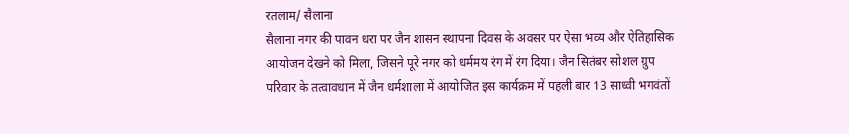रतलाम/ सैलाना
सैलाना नगर की पावन धरा पर जैन शासन स्थापना दिवस के अवसर पर ऐसा भव्य और ऐतिहासिक आयोजन देखने को मिला, जिसने पूरे नगर को धर्ममय रंग में रंग दिया। जैन सितंबर सोशल ग्रुप परिवार के तत्वावधान में जैन धर्मशाला में आयोजित इस कार्यक्रम में पहली बार 13 साध्वी भगवंतों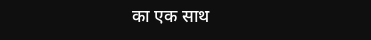का एक साथ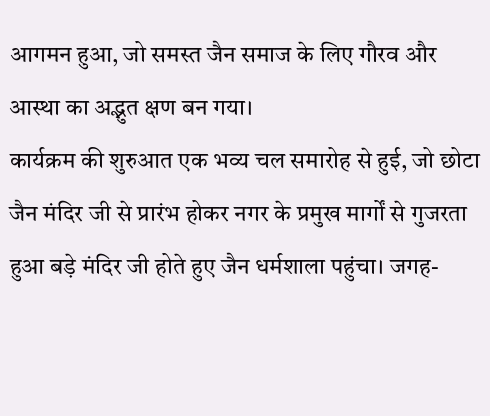आगमन हुआ, जो समस्त जैन समाज के लिए गौरव और आस्था का अद्भुत क्षण बन गया।
कार्यक्रम की शुरुआत एक भव्य चल समारोह से हुई, जो छोटा जैन मंदिर जी से प्रारंभ होकर नगर के प्रमुख मार्गों से गुजरता हुआ बड़े मंदिर जी होते हुए जैन धर्मशाला पहुंचा। जगह-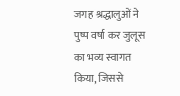जगह श्रद्धालुओं ने पुष्प वर्षा कर जुलूस का भव्य स्वागत किया, जिससे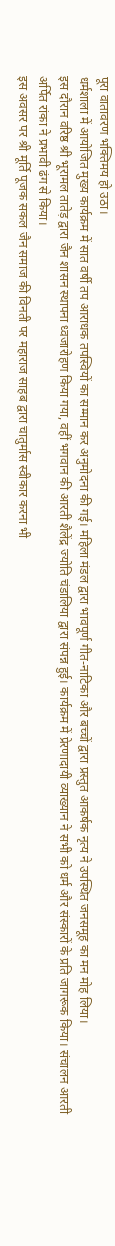पूरा वातावरण भक्तिमय हो उठा।
धर्मशाला में आयोजित मुख्य कार्यक्रम में सात वर्षी तप आराधक तपस्वियों का सम्मान कर अनुमोदना की गई। महिला मंडल द्वारा भावपूर्ण गीत-नाटिका और बच्चों द्वारा प्रस्तुत आकर्षक नृत्य ने उपस्थित जनसमूह का मन मोह लिया।
इस दौरान वरिष्ठ श्री भूरामल तातेड़ द्वारा जैन शासन स्थापना ध्वजारोहण किया गया, वहीं भगवान की आरती शैलेंद्र ज्योति चंडालिया द्वारा संपन्न हुई। कार्यक्रम में प्रेरणादायी व्याख्यान ने सभी को धर्म और संस्कारों के प्रति जागरूक किया। संचालन आरती अर्पित रांका ने प्रभावी ढंग से किया।
इस अवसर पर श्री मूर्ति पूजक सकल जैन समाज की विनती पर महाराज साहब द्वारा चातुर्मास स्वीकार करना भी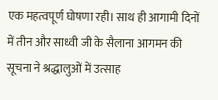एक महत्वपूर्ण घोषणा रही। साथ ही आगामी दिनों में तीन और साध्वी जी के सैलाना आगमन की सूचना ने श्रद्धालुओं में उत्साह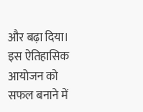और बढ़ा दिया।
इस ऐतिहासिक आयोजन को सफल बनाने में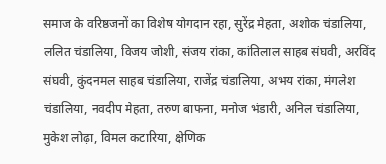समाज के वरिष्ठजनों का विशेष योगदान रहा, सुरेंद्र मेहता, अशोक चंडालिया, ललित चंडालिया, विजय जोशी, संजय रांका, कांतिलाल साहब संघवी, अरविंद संघवी, कुंदनमल साहब चंडालिया, राजेंद्र चंडालिया, अभय रांका, मंगलेश चंडालिया, नवदीप मेहता, तरुण बाफना, मनोज भंडारी, अनिल चंडालिया, मुकेश लोढ़ा, विमल कटारिया, क्षेणिक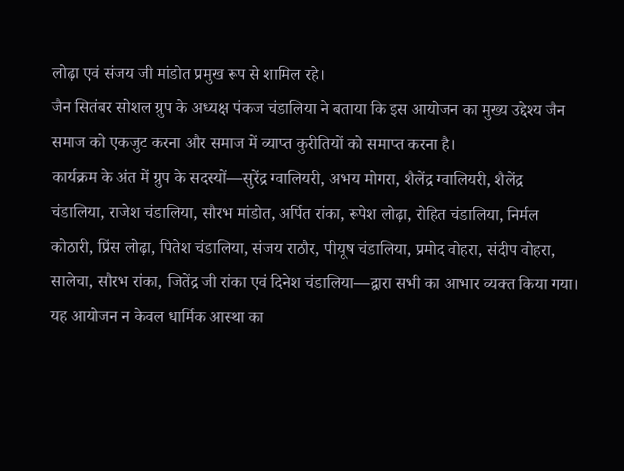लोढ़ा एवं संजय जी मांडोत प्रमुख रूप से शामिल रहे।
जैन सितंबर सोशल ग्रुप के अध्यक्ष पंकज चंडालिया ने बताया कि इस आयोजन का मुख्य उद्देश्य जैन समाज को एकजुट करना और समाज में व्याप्त कुरीतियों को समाप्त करना है।
कार्यक्रम के अंत में ग्रुप के सदस्यों—सुरेंद्र ग्वालियरी, अभय मोगरा, शैलेंद्र ग्वालियरी, शैलेंद्र चंडालिया, राजेश चंडालिया, सौरभ मांडोत, अर्पित रांका, रूपेश लोढ़ा, रोहित चंडालिया, निर्मल कोठारी, प्रिंस लोढ़ा, पितेश चंडालिया, संजय राठौर, पीयूष चंडालिया, प्रमोद वोहरा, संदीप वोहरा, सालेचा, सौरभ रांका, जितेंद्र जी रांका एवं दिनेश चंडालिया—द्वारा सभी का आभार व्यक्त किया गया।
यह आयोजन न केवल धार्मिक आस्था का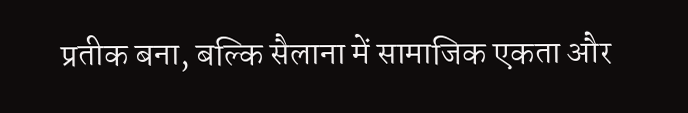प्रतीक बना, बल्कि सैलाना में सामाजिक एकता और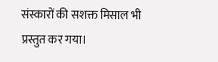संस्कारों की सशक्त मिसाल भी प्रस्तुत कर गया।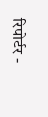रिपोर्टर -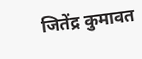जितेंद्र कुमावत